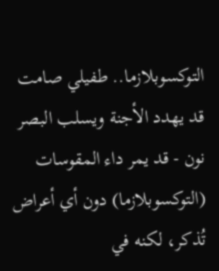التوكسوبلازما.. طفيلي صامت قد يهدد الأجنة ويسلب البصر
نون - قد يمر داء المقوسات (التوكسوبلازما) دون أي أعراض تُذكر، لكنه في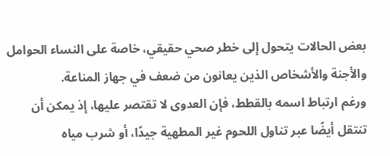بعض الحالات يتحول إلى خطر صحي حقيقي، خاصة على النساء الحوامل والأجنة والأشخاص الذين يعانون من ضعف في جهاز المناعة.
ورغم ارتباط اسمه بالقطط، فإن العدوى لا تقتصر عليها، إذ يمكن أن تنتقل أيضًا عبر تناول اللحوم غير المطهية جيدًا، أو شرب مياه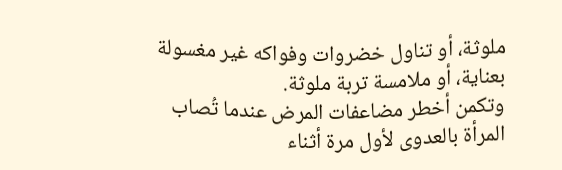ملوثة، أو تناول خضروات وفواكه غير مغسولة بعناية، أو ملامسة تربة ملوثة.
وتكمن أخطر مضاعفات المرض عندما تُصاب المرأة بالعدوى لأول مرة أثناء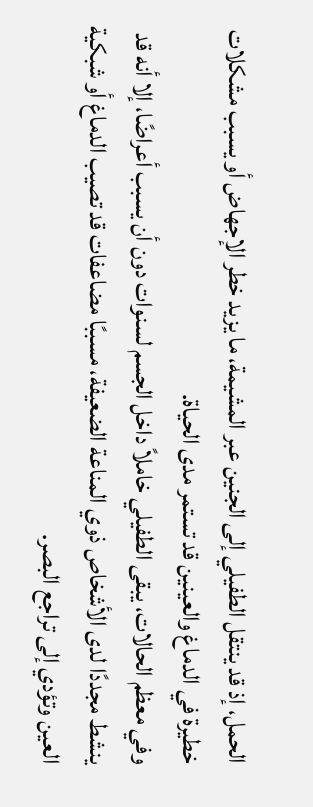الحمل، إذ قد ينتقل الطفيلي إلى الجنين عبر المشيمة، ما يزيد خطر الإجهاض أو يسبب مشكلات خطيرة في الدماغ والعينين قد تستمر مدى الحياة.
وفي معظم الحالات، يبقى الطفيلي خاملاً داخل الجسم لسنوات دون أن يسبب أعراضًا، إلا أنه قد ينشط مجددًا لدى الأشخاص ذوي المناعة الضعيفة، مسببًا مضاعفات قد تصيب الدماغ أو شبكية العين وتؤدي إلى تراجع البصر.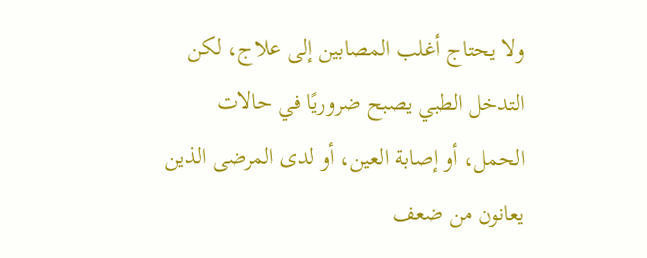ولا يحتاج أغلب المصابين إلى علاج، لكن التدخل الطبي يصبح ضروريًا في حالات الحمل، أو إصابة العين، أو لدى المرضى الذين يعانون من ضعف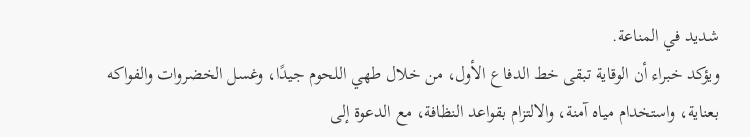شديد في المناعة.
ويؤكد خبراء أن الوقاية تبقى خط الدفاع الأول، من خلال طهي اللحوم جيدًا، وغسل الخضروات والفواكه بعناية، واستخدام مياه آمنة، والالتزام بقواعد النظافة، مع الدعوة إلى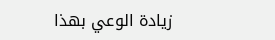زيادة الوعي بهذا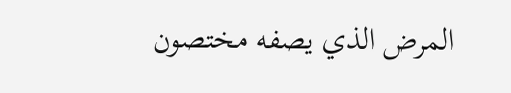المرض الذي يصفه مختصون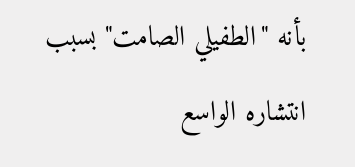بأنه "الطفيلي الصامت" بسبب انتشاره الواسع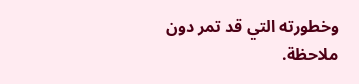وخطورته التي قد تمر دون ملاحظة.